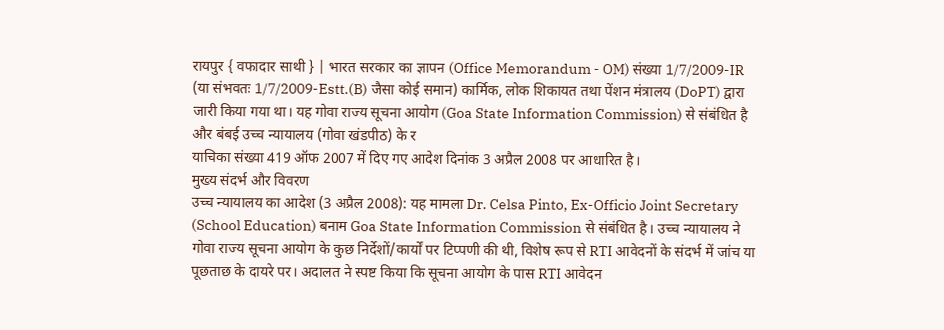रायपुर { वफादार साथी } | भारत सरकार का ज्ञापन (Office Memorandum - OM) संख्या 1/7/2009-IR (या संभवतः 1/7/2009-Estt.(B) जैसा कोई समान) कार्मिक, लोक शिकायत तथा पेंशन मंत्रालय (DoPT) द्वारा जारी किया गया था। यह गोवा राज्य सूचना आयोग (Goa State Information Commission) से संबंधित है और बंबई उच्च न्यायालय (गोवा खंडपीठ) के र
याचिका संख्या 419 ऑफ 2007 में दिए गए आदेश दिनांक 3 अप्रैल 2008 पर आधारित है।
मुख्य संदर्भ और विवरण
उच्च न्यायालय का आदेश (3 अप्रैल 2008): यह मामला Dr. Celsa Pinto, Ex-Officio Joint Secretary (School Education) बनाम Goa State Information Commission से संबंधित है। उच्च न्यायालय ने गोवा राज्य सूचना आयोग के कुछ निर्देशों/कार्यों पर टिप्पणी की थी, विशेष रूप से RTI आवेदनों के संदर्भ में जांच या पूछताछ के दायरे पर। अदालत ने स्पष्ट किया कि सूचना आयोग के पास RTI आवेदन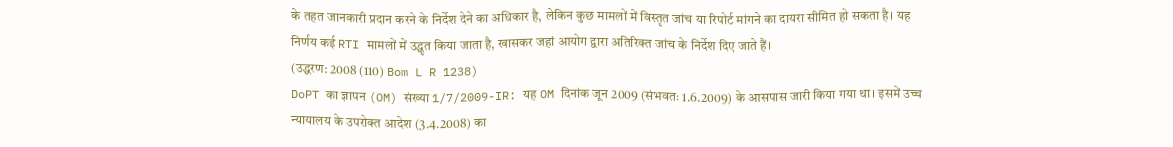के तहत जानकारी प्रदान करने के निर्देश देने का अधिकार है, लेकिन कुछ मामलों में विस्तृत जांच या रिपोर्ट मांगने का दायरा सीमित हो सकता है। यह निर्णय कई RTI मामलों में उद्धृत किया जाता है, खासकर जहां आयोग द्वारा अतिरिक्त जांच के निर्देश दिए जाते हैं।
(उद्धरण: 2008 (110) Bom L R 1238)
DoPT का ज्ञापन (OM) संख्या 1/7/2009-IR: यह OM दिनांक जून 2009 (संभवतः 1.6.2009) के आसपास जारी किया गया था। इसमें उच्च न्यायालय के उपरोक्त आदेश (3.4.2008) का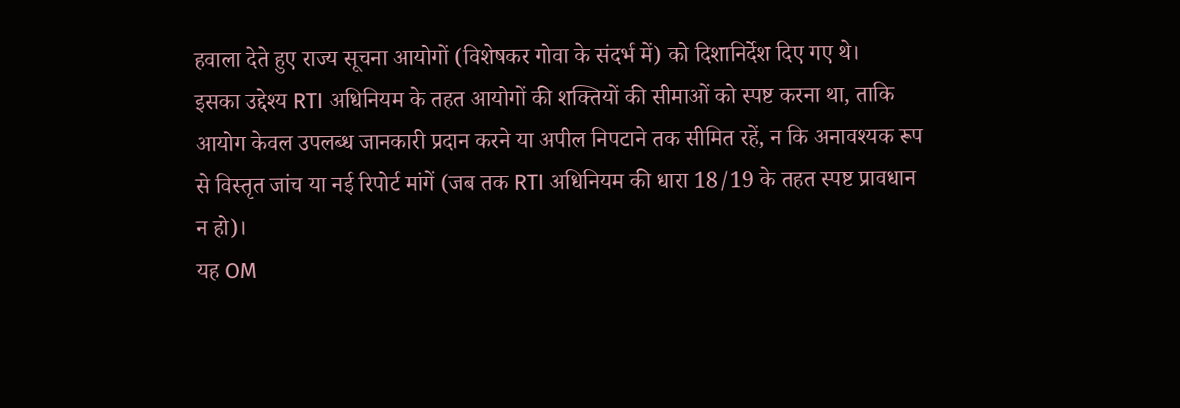हवाला देते हुए राज्य सूचना आयोगों (विशेषकर गोवा के संदर्भ में) को दिशानिर्देश दिए गए थे।
इसका उद्देश्य RTI अधिनियम के तहत आयोगों की शक्तियों की सीमाओं को स्पष्ट करना था, ताकि आयोग केवल उपलब्ध जानकारी प्रदान करने या अपील निपटाने तक सीमित रहें, न कि अनावश्यक रूप से विस्तृत जांच या नई रिपोर्ट मांगें (जब तक RTI अधिनियम की धारा 18/19 के तहत स्पष्ट प्रावधान न हो)।
यह OM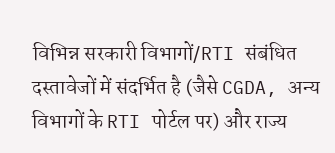विभिन्न सरकारी विभागों/RTI संबंधित दस्तावेजों में संदर्भित है (जैसे CGDA, अन्य विभागों के RTI पोर्टल पर) और राज्य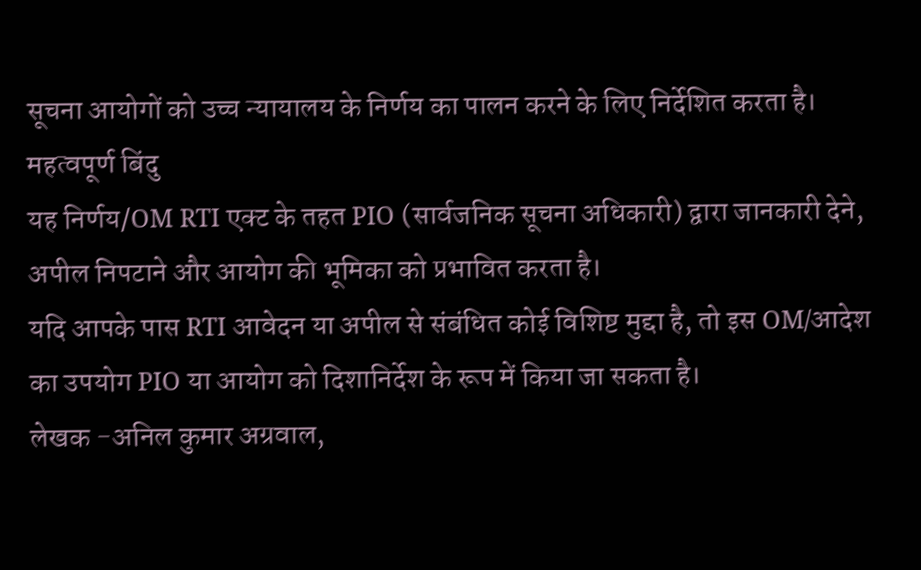सूचना आयोगों को उच्च न्यायालय के निर्णय का पालन करने के लिए निर्देशित करता है।
महत्वपूर्ण बिंदु
यह निर्णय/OM RTI एक्ट के तहत PIO (सार्वजनिक सूचना अधिकारी) द्वारा जानकारी देने, अपील निपटाने और आयोग की भूमिका को प्रभावित करता है।
यदि आपके पास RTI आवेदन या अपील से संबंधित कोई विशिष्ट मुद्दा है, तो इस OM/आदेश का उपयोग PIO या आयोग को दिशानिर्देश के रूप में किया जा सकता है।
लेखक -अनिल कुमार अग्रवाल,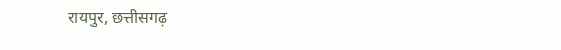रायपुर, छत्तीसगढ़